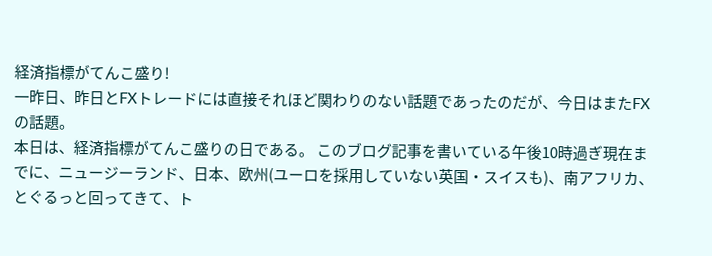経済指標がてんこ盛り!
一昨日、昨日とFXトレードには直接それほど関わりのない話題であったのだが、今日はまたFXの話題。
本日は、経済指標がてんこ盛りの日である。 このブログ記事を書いている午後10時過ぎ現在までに、ニュージーランド、日本、欧州(ユーロを採用していない英国・スイスも)、南アフリカ、とぐるっと回ってきて、ト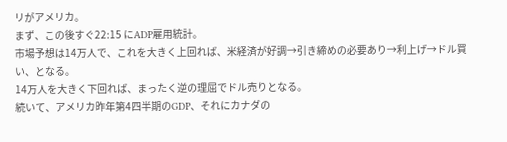リがアメリカ。
まず、この後すぐ22:15 にADP雇用統計。
市場予想は14万人で、これを大きく上回れば、米経済が好調→引き締めの必要あり→利上げ→ドル買い、となる。
14万人を大きく下回れば、まったく逆の理屈でドル売りとなる。
続いて、アメリカ昨年第4四半期のGDP、それにカナダの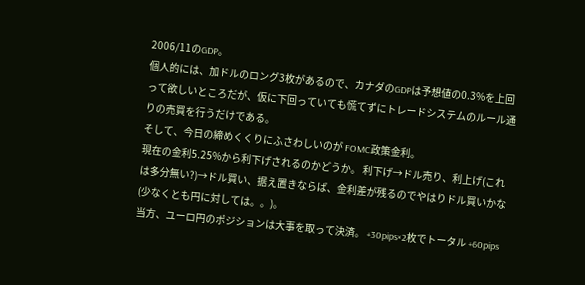2006/11のGDP。
個人的には、加ドルのロング3枚があるので、カナダのGDPは予想値の0.3%を上回って欲しいところだが、仮に下回っていても慌てずにトレードシステムのルール通りの売買を行うだけである。
そして、今日の締めくくりにふさわしいのが FOMC政策金利。
現在の金利5.25%から利下げされるのかどうか。 利下げ→ドル売り、利上げ(これは多分無い?)→ドル買い、据え置きならば、金利差が残るのでやはりドル買いかな(少なくとも円に対しては。。)。
当方、ユーロ円のポジションは大事を取って決済。 +30pips×2枚でトータル +60pips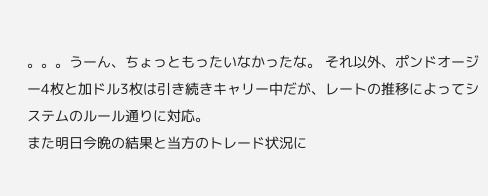。。。うーん、ちょっともったいなかったな。 それ以外、ポンドオージー4枚と加ドル3枚は引き続きキャリー中だが、レートの推移によってシステムのルール通りに対応。
また明日今晩の結果と当方のトレード状況に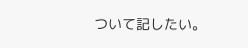ついて記したい。